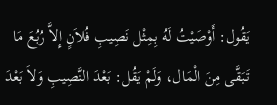يَقُول: أَوْصَيْتُ لَهُ بِمِثْل نَصِيبِ فُلاَنٍ إِلاَّ رُبُعَ مَا تَبَقَّى مِنَ الْمَال، وَلَمْ يَقُل: بَعْدَ النَّصِيبِ وَلاَ بَعْدَ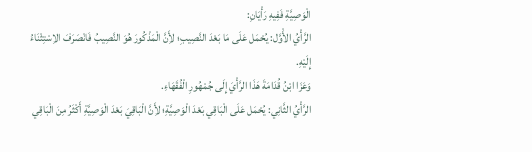الْوَصِيَّةِ فَفِيهِ رَأْيَانِ:
الرَّأْيُ الأَْوَّل: يُحْمَل عَلَى مَا بَعْدَ النَّصِيبِ؛ لأَِنَّ الْمَذْكُورَ هُوَ النَّصِيبُ فَانْصَرَفَ الاِسْتِثْنَاءُ إِلَيْهِ.
وَعَزَا ابْنُ قُدَامَةَ هَذَا الرَّأْيَ إِلَى جُمْهُورِ الْفُقَهَاءِ.
الرَّأْيُ الثَّانِي: يُحْمَل عَلَى الْبَاقِي بَعْدَ الْوَصِيَّةِ؛ لأَِنَّ الْبَاقِيَ بَعْدَ الْوَصِيَّةِ أَكْثَرُ مِنَ الْبَاقِي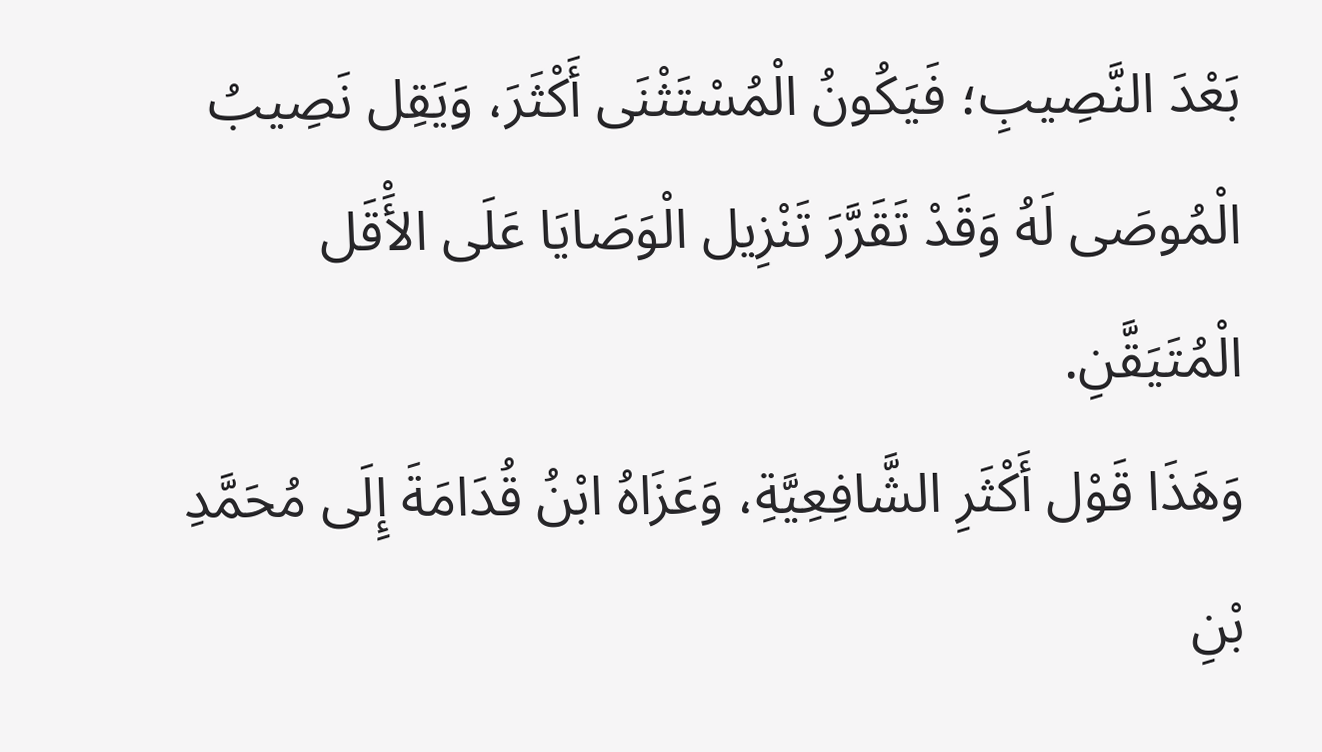بَعْدَ النَّصِيبِ؛ فَيَكُونُ الْمُسْتَثْنَى أَكْثَرَ، وَيَقِل نَصِيبُ الْمُوصَى لَهُ وَقَدْ تَقَرَّرَ تَنْزِيل الْوَصَايَا عَلَى الأَْقَل الْمُتَيَقَّنِ.
وَهَذَا قَوْل أَكْثَرِ الشَّافِعِيَّةِ، وَعَزَاهُ ابْنُ قُدَامَةَ إِلَى مُحَمَّدِ بْنِ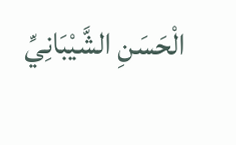الْحَسَنِ الشَّيْبَانِيِّ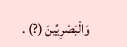وَالْبَصْرِيِّينَ (?) .